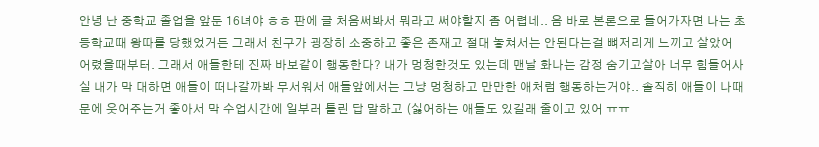안녕 난 중학교 졸업을 앞둔 16녀야 ㅎㅎ 판에 글 처음써봐서 뭐라고 써야할지 좀 어렵네.. 음 바로 본론으로 들어가자면 나는 초등학교때 왕따를 당했었거든 그래서 친구가 굉장히 소중하고 좋은 존재고 절대 놓쳐서는 안된다는걸 뼈저리게 느끼고 살았어 어렸을때부터. 그래서 애들한테 진짜 바보같이 행동한다? 내가 멍청한것도 있는데 맨날 화나는 감정 숨기고살아 너무 힘들어사실 내가 막 대하면 애들이 떠나갈까봐 무서워서 애들앞에서는 그냥 멍청하고 만만한 애처럼 행동하는거야.. 솔직히 애들이 나때문에 웃어주는거 좋아서 막 수업시간에 일부러 틀린 답 말하고 (싫어하는 애들도 있길래 줄이고 있어 ㅠㅠ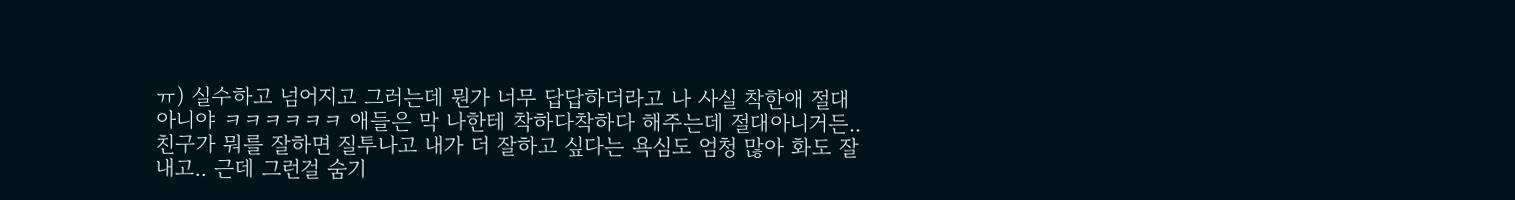ㅠ) 실수하고 넘어지고 그러는데 뭔가 너무 답답하더라고 나 사실 착한애 절대 아니야 ㅋㅋㅋㅋㅋㅋ 애들은 막 나한테 착하다착하다 해주는데 절대아니거든.. 친구가 뭐를 잘하면 질투나고 내가 더 잘하고 싶다는 욕심도 엄청 많아 화도 잘내고.. 근데 그런걸 숨기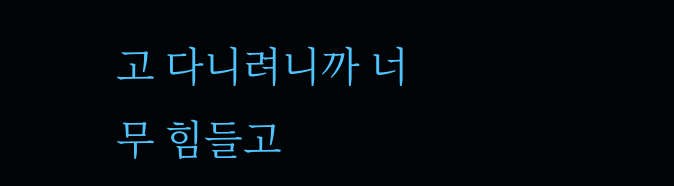고 다니려니까 너무 힘들고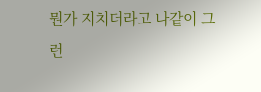뭔가 지치더라고 나같이 그런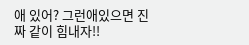애 있어? 그런애있으면 진짜 같이 힘내자!!